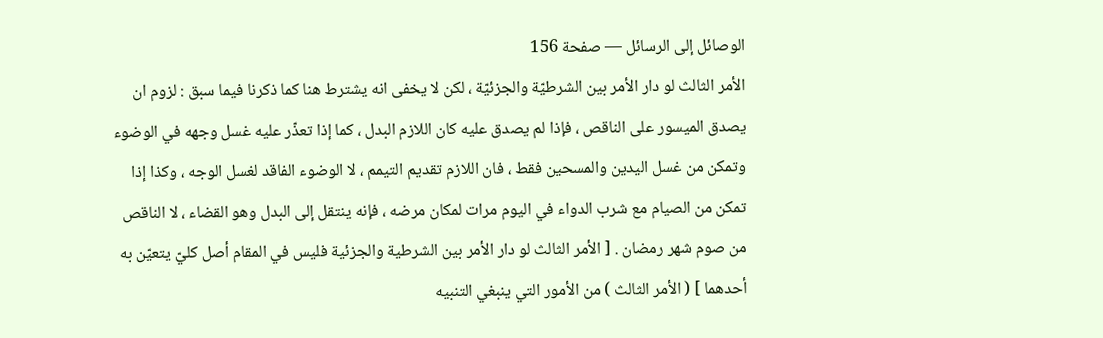الوصائل إلى الرسائل — صفحة 156
الأمر الثالث لو دار الأمر بين الشرطيّة والجزئيّة ، لكن لا يخفى انه يشترط هنا كما ذكرنا فيما سبق : لزوم ان يصدق الميسور على الناقص ، فإذا لم يصدق عليه كان اللازم البدل ، كما إذا تعذّر عليه غسل وجهه في الوضوء وتمكن من غسل اليدين والمسحين فقط ، فان اللازم تقديم التيمم ، لا الوضوء الفاقد لغسل الوجه ، وكذا إذا تمكن من الصيام مع شرب الدواء في اليوم مرات لمكان مرضه ، فإنه ينتقل إلى البدل وهو القضاء ، لا الناقص من صوم شهر رمضان . [ الأمر الثالث لو دار الأمر بين الشرطية والجزئية فليس في المقام أصل كليّ يتعيّن به أحدهما ] ( الأمر الثالث ) من الأمور التي ينبغي التنبيه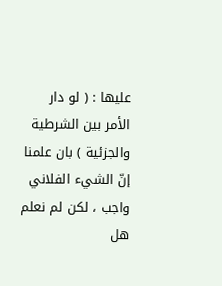عليها : ( لو دار الأمر بين الشرطية والجزئية ) بان علمنا إنّ الشيء الفلاني واجب ، لكن لم نعلم هل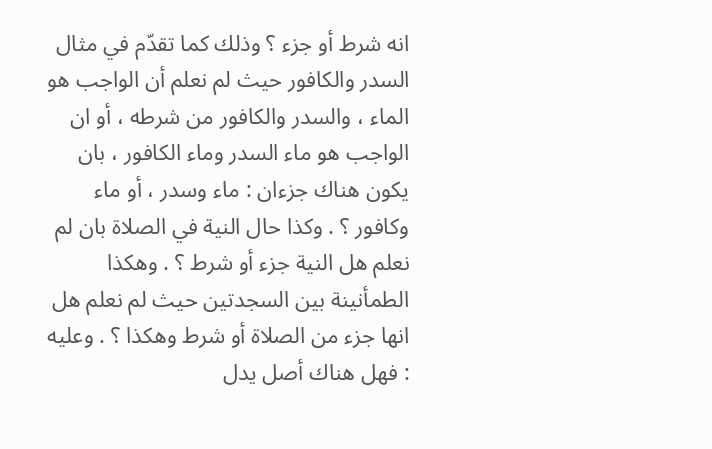انه شرط أو جزء ؟ وذلك كما تقدّم في مثال السدر والكافور حيث لم نعلم أن الواجب هو الماء ، والسدر والكافور من شرطه ، أو ان الواجب هو ماء السدر وماء الكافور ، بان يكون هناك جزءان : ماء وسدر ، أو ماء وكافور ؟ . وكذا حال النية في الصلاة بان لم نعلم هل النية جزء أو شرط ؟ . وهكذا الطمأنينة بين السجدتين حيث لم نعلم هل انها جزء من الصلاة أو شرط وهكذا ؟ . وعليه : فهل هناك أصل يدل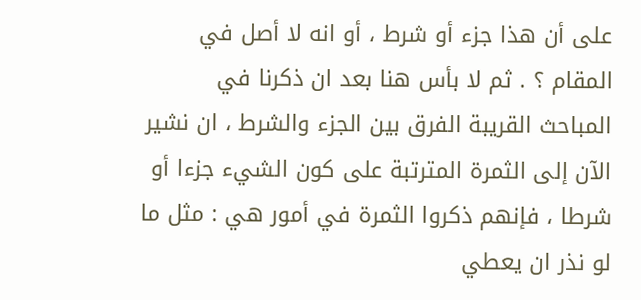على أن هذا جزء أو شرط ، أو انه لا أصل في المقام ؟ . ثم لا بأس هنا بعد ان ذكرنا في المباحث القريبة الفرق بين الجزء والشرط ، ان نشير الآن إلى الثمرة المترتبة على كون الشيء جزءا أو شرطا ، فإنهم ذكروا الثمرة في أمور هي : مثل ما لو نذر ان يعطي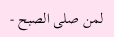لمن صلى الصبح -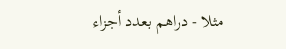مثلا - دراهم بعدد أجزاء